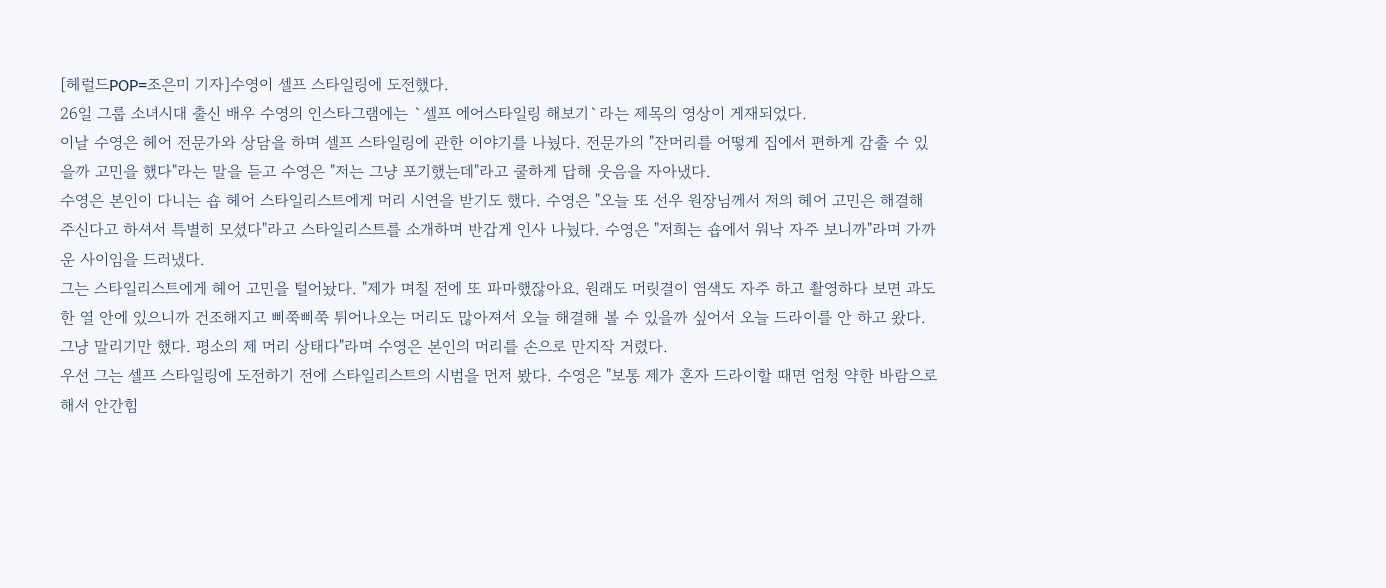[헤럴드POP=조은미 기자]수영이 셀프 스타일링에 도전했다.
26일 그룹 소녀시대 출신 배우 수영의 인스타그램에는 `셀프 에어스타일링 해보기`라는 제목의 영상이 게재되었다.
이날 수영은 헤어 전문가와 상담을 하며 셀프 스타일링에 관한 이야기를 나눴다. 전문가의 "잔머리를 어떻게 집에서 편하게 감출 수 있을까 고민을 했다"라는 말을 듣고 수영은 "저는 그냥 포기했는데"라고 쿨하게 답해 웃음을 자아냈다.
수영은 본인이 다니는 숍 헤어 스타일리스트에게 머리 시연을 받기도 했다. 수영은 "오늘 또 선우 원장님께서 저의 헤어 고민은 해결해 주신다고 하셔서 특별히 모셨다"라고 스타일리스트를 소개하며 반갑게 인사 나눴다. 수영은 "저희는 숍에서 워낙 자주 보니까"라며 가까운 사이임을 드러냈다.
그는 스타일리스트에게 헤어 고민을 털어놨다. "제가 며칠 전에 또 파마했잖아요. 원래도 머릿결이 염색도 자주 하고 촬영하다 보면 과도한 열 안에 있으니까 건조해지고 삐쭉삐쭉 튀어나오는 머리도 많아져서 오늘 해결해 볼 수 있을까 싶어서 오늘 드라이를 안 하고 왔다. 그냥 말리기만 했다. 평소의 제 머리 상태다"라며 수영은 본인의 머리를 손으로 만지작 거렸다.
우선 그는 셀프 스타일링에 도전하기 전에 스타일리스트의 시범을 먼저 봤다. 수영은 "보통 제가 혼자 드라이할 때면 엄청 약한 바람으로 해서 안간힘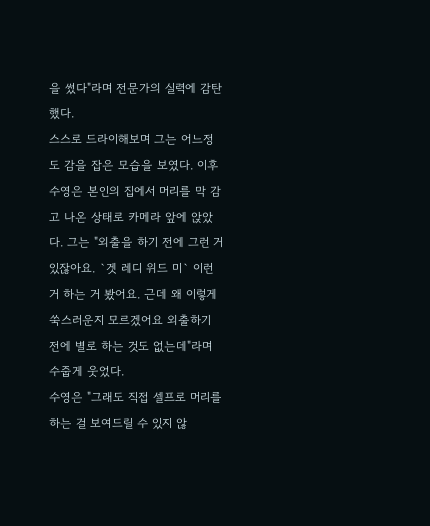을 썼다"라며 전문가의 실력에 감탄했다.
스스로 드라이해보며 그는 어느정도 감을 잡은 모습을 보였다. 이후 수영은 본인의 집에서 머리를 막 감고 나온 상태로 카메라 앞에 앉았다. 그는 "외출을 하기 전에 그런 거 있잖아요. `겟 레디 위드 미` 이런 거 하는 거 봤어요. 근데 왜 이렇게 쑥스러운지 모르겠어요 외출하기 전에 별로 하는 것도 없는데"라며 수줍게 웃었다.
수영은 "그래도 직접 셀프로 머리를 하는 걸 보여드릴 수 있지 않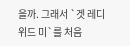을까. 그래서 `겟 레디 위드 미`를 처음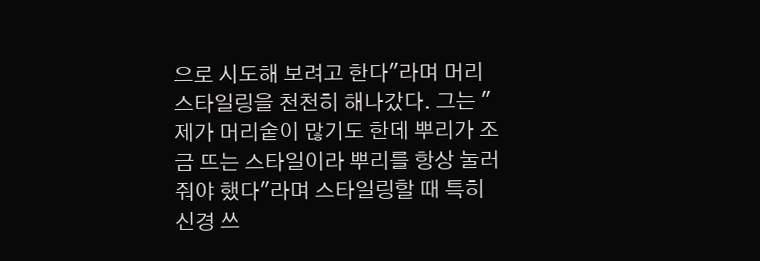으로 시도해 보려고 한다"라며 머리 스타일링을 천천히 해나갔다. 그는 "제가 머리숱이 많기도 한데 뿌리가 조금 뜨는 스타일이라 뿌리를 항상 눌러줘야 했다"라며 스타일링할 때 특히 신경 쓰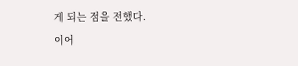게 되는 점을 전했다.
이어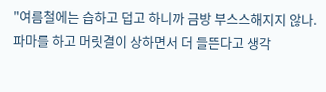"여름철에는 습하고 덥고 하니까 금방 부스스해지지 않나. 파마를 하고 머릿결이 상하면서 더 들뜬다고 생각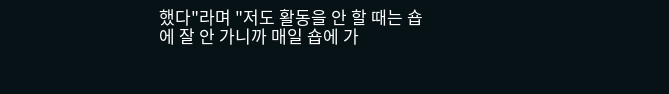했다"라며 "저도 활동을 안 할 때는 숍에 잘 안 가니까 매일 숍에 가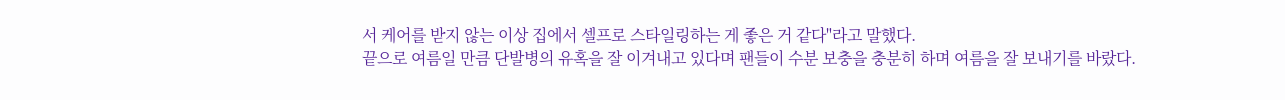서 케어를 받지 않는 이상 집에서 셀프로 스타일링하는 게 좋은 거 같다"라고 말했다.
끝으로 여름일 만큼 단발병의 유혹을 잘 이겨내고 있다며 팬들이 수분 보충을 충분히 하며 여름을 잘 보내기를 바랐다.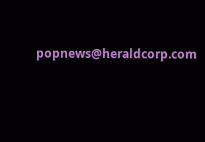popnews@heraldcorp.com